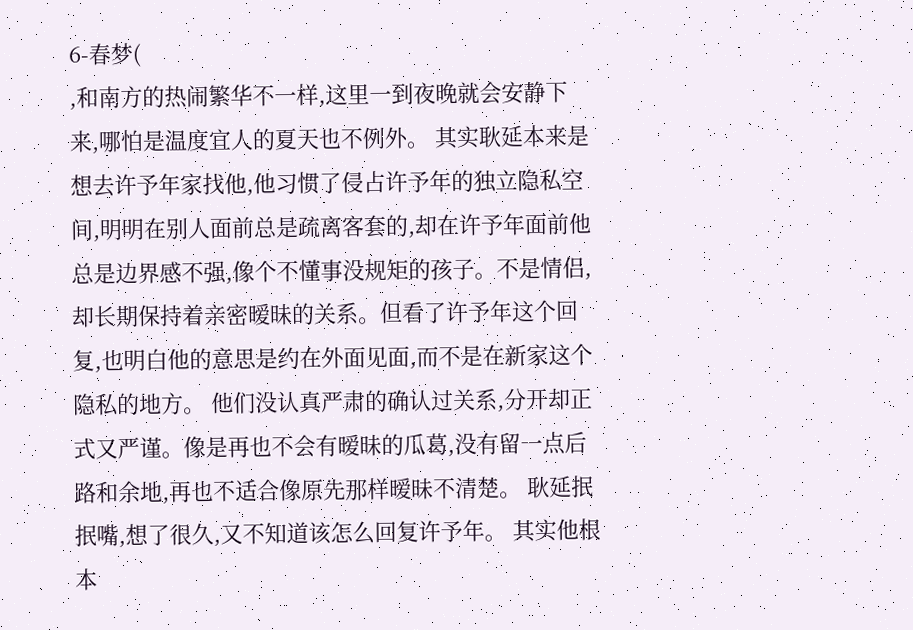6-春梦(
,和南方的热闹繁华不一样,这里一到夜晚就会安静下来,哪怕是温度宜人的夏天也不例外。 其实耿延本来是想去许予年家找他,他习惯了侵占许予年的独立隐私空间,明明在别人面前总是疏离客套的,却在许予年面前他总是边界感不强,像个不懂事没规矩的孩子。不是情侣,却长期保持着亲密暧昧的关系。但看了许予年这个回复,也明白他的意思是约在外面见面,而不是在新家这个隐私的地方。 他们没认真严肃的确认过关系,分开却正式又严谨。像是再也不会有暧昧的瓜葛,没有留一点后路和余地,再也不适合像原先那样暧昧不清楚。 耿延抿抿嘴,想了很久,又不知道该怎么回复许予年。 其实他根本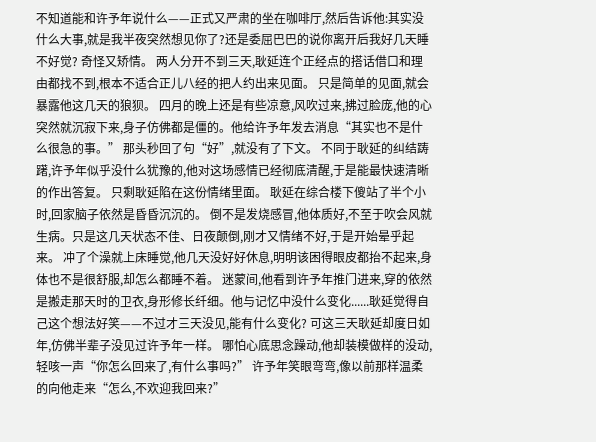不知道能和许予年说什么——正式又严肃的坐在咖啡厅,然后告诉他:其实没什么大事,就是我半夜突然想见你了?还是委屈巴巴的说你离开后我好几天睡不好觉? 奇怪又矫情。 两人分开不到三天,耿延连个正经点的搭话借口和理由都找不到,根本不适合正儿八经的把人约出来见面。 只是简单的见面,就会暴露他这几天的狼狈。 四月的晚上还是有些凉意,风吹过来,拂过脸庞,他的心突然就沉寂下来,身子仿佛都是僵的。他给许予年发去消息“其实也不是什么很急的事。” 那头秒回了句“好”,就没有了下文。 不同于耿延的纠结踌躇,许予年似乎没什么犹豫的,他对这场感情已经彻底清醒,于是能最快速清晰的作出答复。 只剩耿延陷在这份情绪里面。 耿延在综合楼下傻站了半个小时,回家脑子依然是昏昏沉沉的。 倒不是发烧感冒,他体质好,不至于吹会风就生病。只是这几天状态不佳、日夜颠倒,刚才又情绪不好,于是开始晕乎起来。 冲了个澡就上床睡觉,他几天没好好休息,明明该困得眼皮都抬不起来,身体也不是很舒服,却怎么都睡不着。 迷蒙间,他看到许予年推门进来,穿的依然是搬走那天时的卫衣,身形修长纤细。他与记忆中没什么变化......耿延觉得自己这个想法好笑——不过才三天没见,能有什么变化? 可这三天耿延却度日如年,仿佛半辈子没见过许予年一样。 哪怕心底思念躁动,他却装模做样的没动,轻咳一声“你怎么回来了,有什么事吗?” 许予年笑眼弯弯,像以前那样温柔的向他走来“怎么,不欢迎我回来?”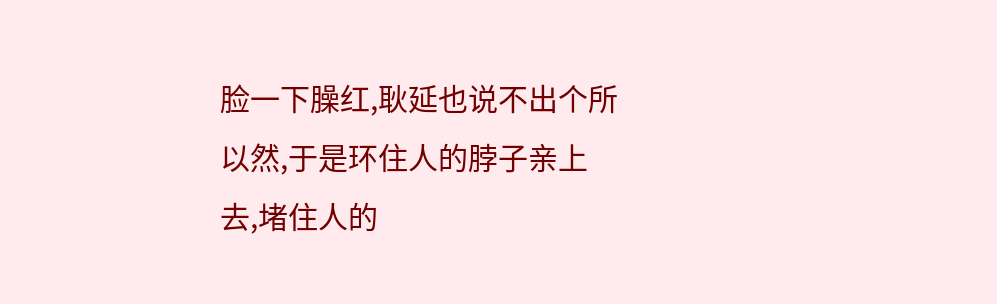脸一下臊红,耿延也说不出个所以然,于是环住人的脖子亲上去,堵住人的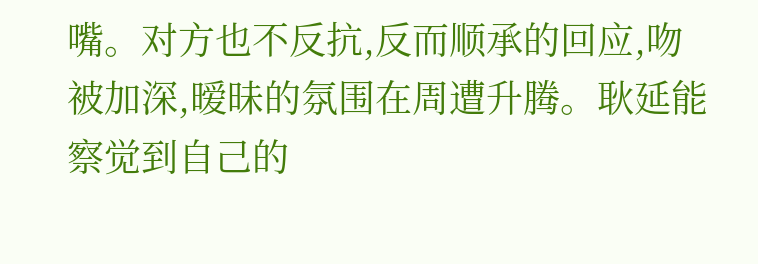嘴。对方也不反抗,反而顺承的回应,吻被加深,暧昧的氛围在周遭升腾。耿延能察觉到自己的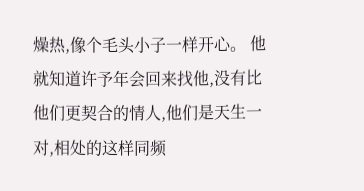燥热,像个毛头小子一样开心。 他就知道许予年会回来找他,没有比他们更契合的情人,他们是天生一对,相处的这样同频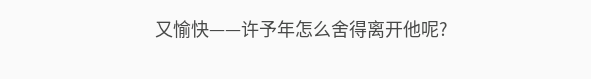又愉快——许予年怎么舍得离开他呢?